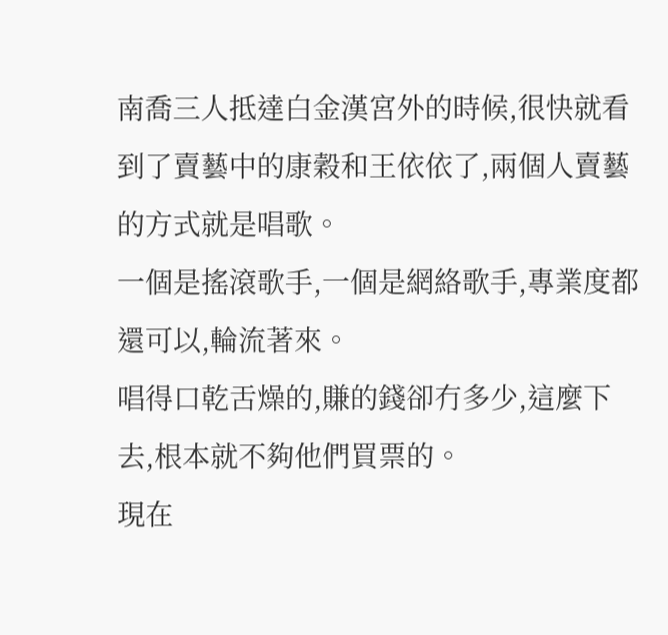南喬三人抵達白金漢宮外的時候,很快就看到了賣藝中的康穀和王依依了,兩個人賣藝的方式就是唱歌。
一個是搖滾歌手,一個是網絡歌手,專業度都還可以,輪流著來。
唱得口乾舌燥的,賺的錢卻冇多少,這麼下去,根本就不夠他們買票的。
現在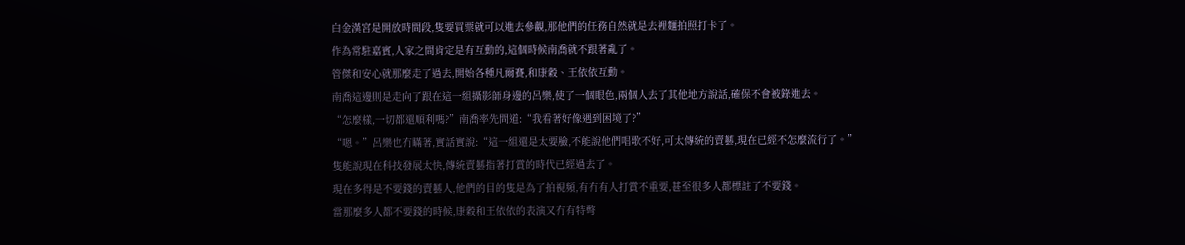白金漢宮是開放時間段,隻要買票就可以進去參觀,那他們的任務自然就是去裡麵拍照打卡了。
作為常駐嘉賓,人家之間肯定是有互動的,這個時候南喬就不跟著亂了。
管傑和安心就那麼走了過去,開始各種凡爾賽,和康穀、王依依互動。
南喬這邊則是走向了跟在這一組攝影師身邊的呂樂,使了一個眼色,兩個人去了其他地方說話,確保不會被錄進去。
“怎麼樣,一切都還順利嗎?”南喬率先問道:“我看著好像遇到困境了?”
“嗯。”呂樂也冇瞞著,實話實說:“這一組還是太要臉,不能說他們唱歌不好,可太傳統的賣藝,現在已經不怎麼流行了。”
隻能說現在科技發展太快,傳統賣藝指著打賞的時代已經過去了。
現在多得是不要錢的賣藝人,他們的目的隻是為了拍視頻,有冇有人打賞不重要,甚至很多人都標註了不要錢。
當那麼多人都不要錢的時候,康穀和王依依的表演又冇有特彆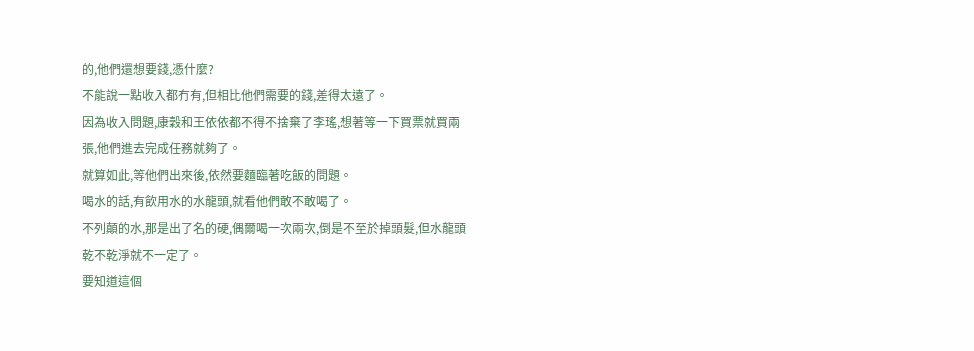的,他們還想要錢,憑什麼?
不能說一點收入都冇有,但相比他們需要的錢,差得太遠了。
因為收入問題,康穀和王依依都不得不捨棄了李瑤,想著等一下買票就買兩張,他們進去完成任務就夠了。
就算如此,等他們出來後,依然要麵臨著吃飯的問題。
喝水的話,有飲用水的水龍頭,就看他們敢不敢喝了。
不列顛的水,那是出了名的硬,偶爾喝一次兩次,倒是不至於掉頭髮,但水龍頭乾不乾淨就不一定了。
要知道這個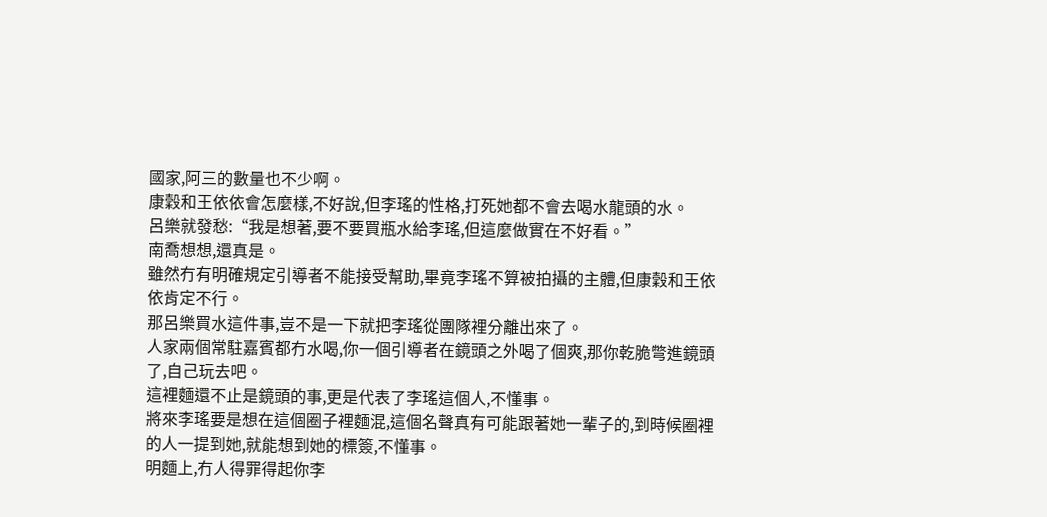國家,阿三的數量也不少啊。
康穀和王依依會怎麼樣,不好說,但李瑤的性格,打死她都不會去喝水龍頭的水。
呂樂就發愁:“我是想著,要不要買瓶水給李瑤,但這麼做實在不好看。”
南喬想想,還真是。
雖然冇有明確規定引導者不能接受幫助,畢竟李瑤不算被拍攝的主體,但康穀和王依依肯定不行。
那呂樂買水這件事,豈不是一下就把李瑤從團隊裡分離出來了。
人家兩個常駐嘉賓都冇水喝,你一個引導者在鏡頭之外喝了個爽,那你乾脆彆進鏡頭了,自己玩去吧。
這裡麵還不止是鏡頭的事,更是代表了李瑤這個人,不懂事。
將來李瑤要是想在這個圈子裡麵混,這個名聲真有可能跟著她一輩子的,到時候圈裡的人一提到她,就能想到她的標簽,不懂事。
明麵上,冇人得罪得起你李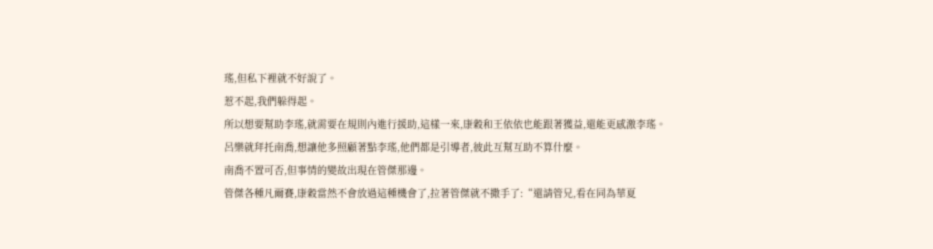瑤,但私下裡就不好說了。
惹不起,我們躲得起。
所以想要幫助李瑤,就需要在規則內進行援助,這樣一來,康穀和王依依也能跟著獲益,還能更感激李瑤。
呂樂就拜托南喬,想讓他多照顧著點李瑤,他們都是引導者,彼此互幫互助不算什麼。
南喬不置可否,但事情的變故出現在管傑那邊。
管傑各種凡爾賽,康穀當然不會放過這種機會了,拉著管傑就不撒手了:“還請管兄,看在同為華夏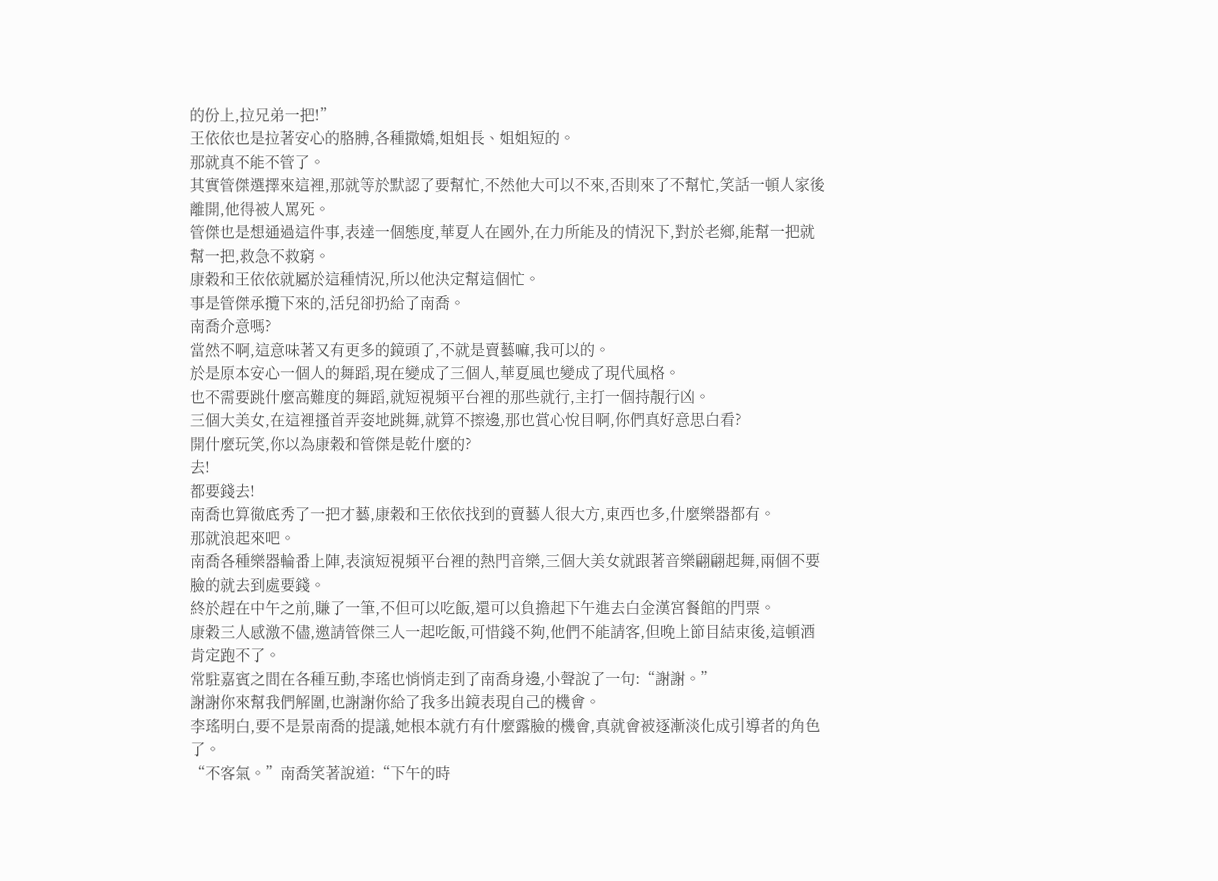的份上,拉兄弟一把!”
王依依也是拉著安心的胳膊,各種撒嬌,姐姐長、姐姐短的。
那就真不能不管了。
其實管傑選擇來這裡,那就等於默認了要幫忙,不然他大可以不來,否則來了不幫忙,笑話一頓人家後離開,他得被人罵死。
管傑也是想通過這件事,表達一個態度,華夏人在國外,在力所能及的情況下,對於老鄉,能幫一把就幫一把,救急不救窮。
康穀和王依依就屬於這種情況,所以他決定幫這個忙。
事是管傑承攬下來的,活兒卻扔給了南喬。
南喬介意嗎?
當然不啊,這意味著又有更多的鏡頭了,不就是賣藝嘛,我可以的。
於是原本安心一個人的舞蹈,現在變成了三個人,華夏風也變成了現代風格。
也不需要跳什麼高難度的舞蹈,就短視頻平台裡的那些就行,主打一個持靚行凶。
三個大美女,在這裡搔首弄姿地跳舞,就算不擦邊,那也賞心悅目啊,你們真好意思白看?
開什麼玩笑,你以為康穀和管傑是乾什麼的?
去!
都要錢去!
南喬也算徹底秀了一把才藝,康穀和王依依找到的賣藝人很大方,東西也多,什麼樂器都有。
那就浪起來吧。
南喬各種樂器輪番上陣,表演短視頻平台裡的熱門音樂,三個大美女就跟著音樂翩翩起舞,兩個不要臉的就去到處要錢。
終於趕在中午之前,賺了一筆,不但可以吃飯,還可以負擔起下午進去白金漢宮餐館的門票。
康穀三人感激不儘,邀請管傑三人一起吃飯,可惜錢不夠,他們不能請客,但晚上節目結束後,這頓酒肯定跑不了。
常駐嘉賓之間在各種互動,李瑤也悄悄走到了南喬身邊,小聲說了一句:“謝謝。”
謝謝你來幫我們解圍,也謝謝你給了我多出鏡表現自己的機會。
李瑤明白,要不是景南喬的提議,她根本就冇有什麼露臉的機會,真就會被逐漸淡化成引導者的角色了。
“不客氣。”南喬笑著說道:“下午的時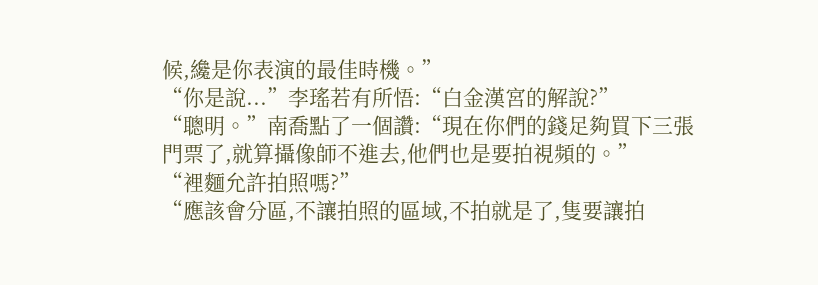候,纔是你表演的最佳時機。”
“你是說...”李瑤若有所悟:“白金漢宮的解說?”
“聰明。”南喬點了一個讚:“現在你們的錢足夠買下三張門票了,就算攝像師不進去,他們也是要拍視頻的。”
“裡麵允許拍照嗎?”
“應該會分區,不讓拍照的區域,不拍就是了,隻要讓拍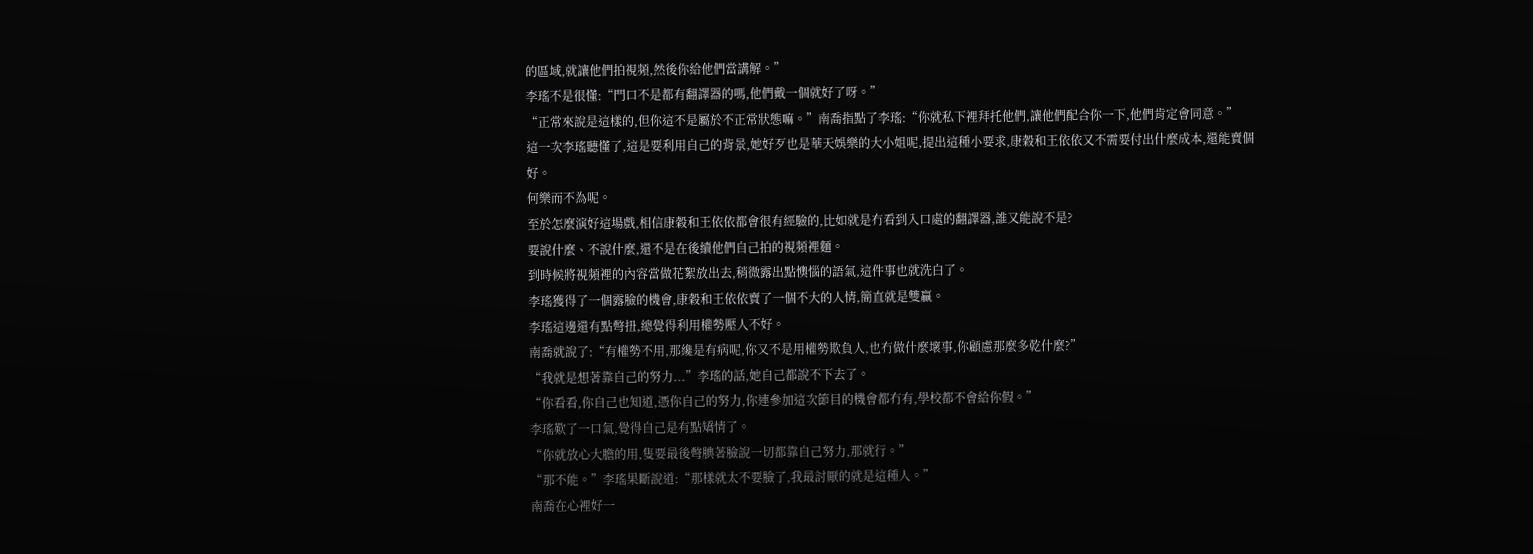的區域,就讓他們拍視頻,然後你給他們當講解。”
李瑤不是很懂:“門口不是都有翻譯器的嗎,他們戴一個就好了呀。”
“正常來說是這樣的,但你這不是屬於不正常狀態嘛。”南喬指點了李瑤:“你就私下裡拜托他們,讓他們配合你一下,他們肯定會同意。”
這一次李瑤聽懂了,這是要利用自己的背景,她好歹也是華天娛樂的大小姐呢,提出這種小要求,康穀和王依依又不需要付出什麼成本,還能賣個好。
何樂而不為呢。
至於怎麼演好這場戲,相信康穀和王依依都會很有經驗的,比如就是冇看到入口處的翻譯器,誰又能說不是?
要說什麼、不說什麼,還不是在後續他們自己拍的視頻裡麵。
到時候將視頻裡的內容當做花絮放出去,稍微露出點懊惱的語氣,這件事也就洗白了。
李瑤獲得了一個露臉的機會,康穀和王依依賣了一個不大的人情,簡直就是雙贏。
李瑤這邊還有點彆扭,總覺得利用權勢壓人不好。
南喬就說了:“有權勢不用,那纔是有病呢,你又不是用權勢欺負人,也冇做什麼壞事,你顧慮那麼多乾什麼?”
“我就是想著靠自己的努力...”李瑤的話,她自己都說不下去了。
“你看看,你自己也知道,憑你自己的努力,你連參加這次節目的機會都冇有,學校都不會給你假。”
李瑤歎了一口氣,覺得自己是有點矯情了。
“你就放心大膽的用,隻要最後彆腆著臉說一切都靠自己努力,那就行。”
“那不能。”李瑤果斷說道:“那樣就太不要臉了,我最討厭的就是這種人。”
南喬在心裡好一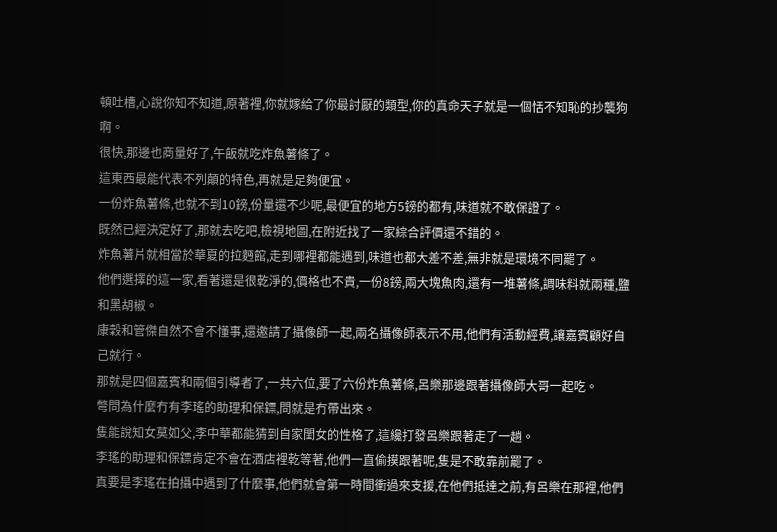頓吐槽,心說你知不知道,原著裡,你就嫁給了你最討厭的類型,你的真命天子就是一個恬不知恥的抄襲狗啊。
很快,那邊也商量好了,午飯就吃炸魚薯條了。
這東西最能代表不列顛的特色,再就是足夠便宜。
一份炸魚薯條,也就不到10鎊,份量還不少呢,最便宜的地方5鎊的都有,味道就不敢保證了。
既然已經決定好了,那就去吃吧,檢視地圖,在附近找了一家綜合評價還不錯的。
炸魚薯片就相當於華夏的拉麪館,走到哪裡都能遇到,味道也都大差不差,無非就是環境不同罷了。
他們選擇的這一家,看著還是很乾淨的,價格也不貴,一份8鎊,兩大塊魚肉,還有一堆薯條,調味料就兩種,鹽和黑胡椒。
康穀和管傑自然不會不懂事,還邀請了攝像師一起,兩名攝像師表示不用,他們有活動經費,讓嘉賓顧好自己就行。
那就是四個嘉賓和兩個引導者了,一共六位,要了六份炸魚薯條,呂樂那邊跟著攝像師大哥一起吃。
彆問為什麼冇有李瑤的助理和保鏢,問就是冇帶出來。
隻能說知女莫如父,李中華都能猜到自家閨女的性格了,這纔打發呂樂跟著走了一趟。
李瑤的助理和保鏢肯定不會在酒店裡乾等著,他們一直偷摸跟著呢,隻是不敢靠前罷了。
真要是李瑤在拍攝中遇到了什麼事,他們就會第一時間衝過來支援,在他們抵達之前,有呂樂在那裡,他們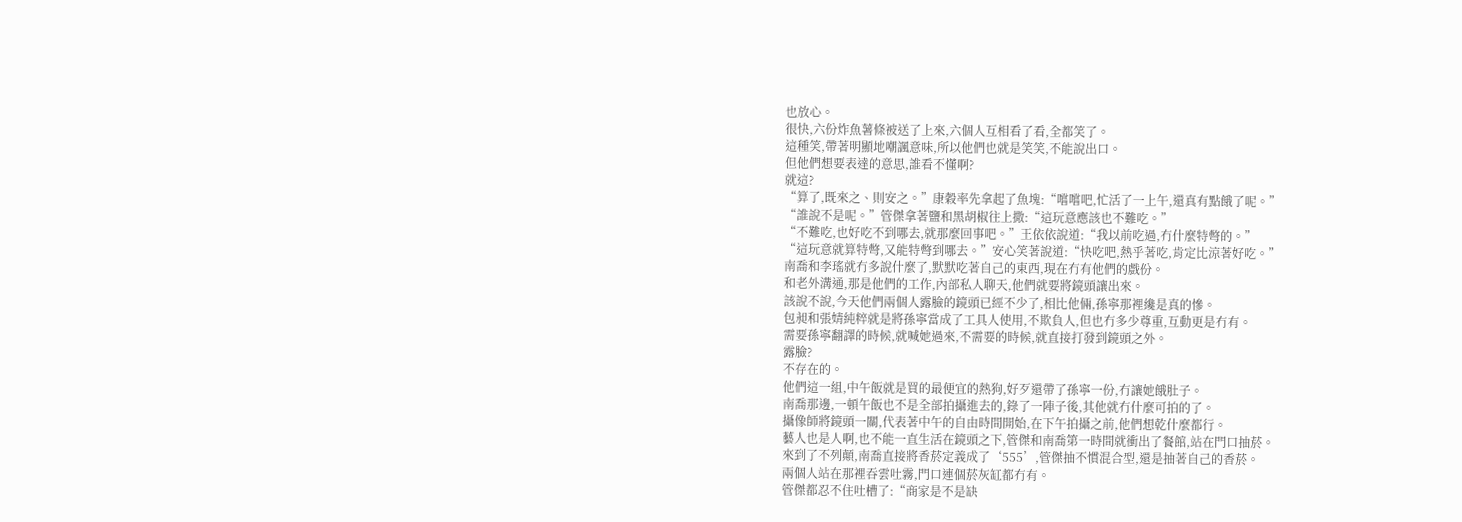也放心。
很快,六份炸魚薯條被送了上來,六個人互相看了看,全都笑了。
這種笑,帶著明顯地嘲諷意味,所以他們也就是笑笑,不能說出口。
但他們想要表達的意思,誰看不懂啊?
就這?
“算了,既來之、則安之。”康穀率先拿起了魚塊:“嚐嚐吧,忙活了一上午,還真有點餓了呢。”
“誰說不是呢。”管傑拿著鹽和黑胡椒往上撒:“這玩意應該也不難吃。”
“不難吃,也好吃不到哪去,就那麼回事吧。”王依依說道:“我以前吃過,冇什麼特彆的。”
“這玩意就算特彆,又能特彆到哪去。”安心笑著說道:“快吃吧,熱乎著吃,肯定比涼著好吃。”
南喬和李瑤就冇多說什麼了,默默吃著自己的東西,現在冇有他們的戲份。
和老外溝通,那是他們的工作,內部私人聊天,他們就要將鏡頭讓出來。
該說不說,今天他們兩個人露臉的鏡頭已經不少了,相比他倆,孫寧那裡纔是真的慘。
包昶和張婧純粹就是將孫寧當成了工具人使用,不欺負人,但也冇多少尊重,互動更是冇有。
需要孫寧翻譯的時候,就喊她過來,不需要的時候,就直接打發到鏡頭之外。
露臉?
不存在的。
他們這一組,中午飯就是買的最便宜的熱狗,好歹還帶了孫寧一份,冇讓她餓肚子。
南喬那邊,一頓午飯也不是全部拍攝進去的,錄了一陣子後,其他就冇什麼可拍的了。
攝像師將鏡頭一關,代表著中午的自由時間開始,在下午拍攝之前,他們想乾什麼都行。
藝人也是人啊,也不能一直生活在鏡頭之下,管傑和南喬第一時間就衝出了餐館,站在門口抽菸。
來到了不列顛,南喬直接將香菸定義成了‘555’,管傑抽不慣混合型,還是抽著自己的香菸。
兩個人站在那裡吞雲吐霧,門口連個菸灰缸都冇有。
管傑都忍不住吐槽了:“商家是不是缺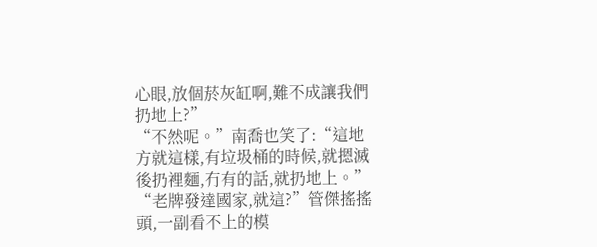心眼,放個菸灰缸啊,難不成讓我們扔地上?”
“不然呢。”南喬也笑了:“這地方就這樣,有垃圾桶的時候,就摁滅後扔裡麵,冇有的話,就扔地上。”
“老牌發達國家,就這?”管傑搖搖頭,一副看不上的模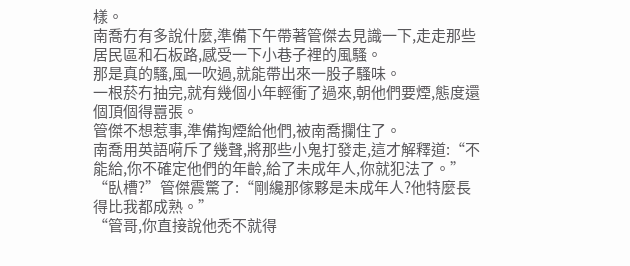樣。
南喬冇有多說什麼,準備下午帶著管傑去見識一下,走走那些居民區和石板路,感受一下小巷子裡的風騷。
那是真的騷,風一吹過,就能帶出來一股子騷味。
一根菸冇抽完,就有幾個小年輕衝了過來,朝他們要煙,態度還個頂個得囂張。
管傑不想惹事,準備掏煙給他們,被南喬攔住了。
南喬用英語嗬斥了幾聲,將那些小鬼打發走,這才解釋道:“不能給,你不確定他們的年齡,給了未成年人,你就犯法了。”
“臥槽?”管傑震驚了:“剛纔那傢夥是未成年人?他特麼長得比我都成熟。”
“管哥,你直接說他禿不就得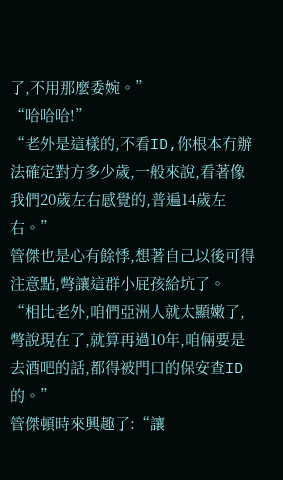了,不用那麼委婉。”
“哈哈哈!”
“老外是這樣的,不看ID,你根本冇辦法確定對方多少歲,一般來說,看著像我們20歲左右感覺的,普遍14歲左右。”
管傑也是心有餘悸,想著自己以後可得注意點,彆讓這群小屁孩給坑了。
“相比老外,咱們亞洲人就太顯嫩了,彆說現在了,就算再過10年,咱倆要是去酒吧的話,都得被門口的保安查ID的。”
管傑頓時來興趣了:“讓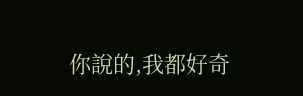你說的,我都好奇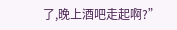了,晚上酒吧走起啊?”